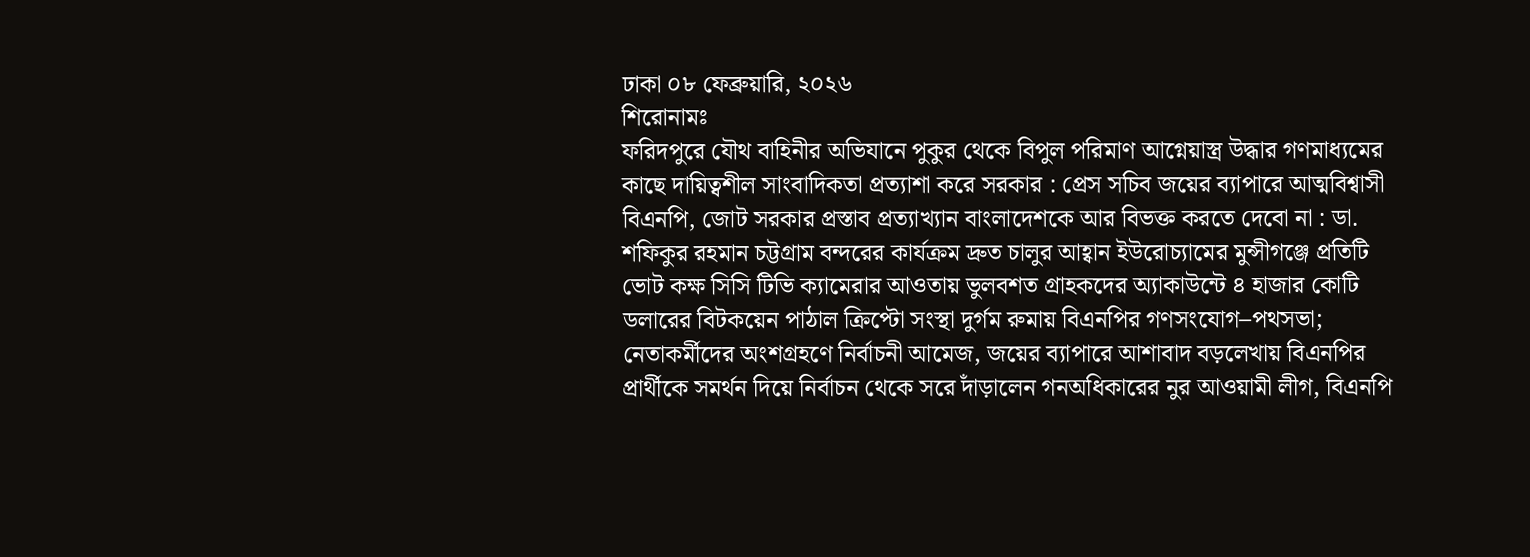ঢাকা ০৮ ফেব্রুয়ারি, ২০২৬
শিরোনামঃ
ফরিদপুরে যৌথ বাহিনীর অভিযানে পুকুর থেকে বিপুল পরিমাণ আগ্নেয়াস্ত্র উদ্ধার গণমাধ্যমের কাছে দায়িত্বশীল সাংবাদিকতা প্রত্যাশা করে সরকার : প্রেস সচিব জয়ের ব্যাপারে আত্মবিশ্বাসী বিএনপি, জোট সরকার প্রস্তাব প্রত্যাখ্যান বাংলাদেশকে আর বিভক্ত করতে দেবো না : ডা. শফিকুর রহমান চট্টগ্রাম বন্দরের কার্যক্রম দ্রুত চালুর আহ্বান ইউরোচ্যামের মুন্সীগঞ্জে প্রতিটি ভোট কক্ষ সিসি টিভি ক্যামেরার আওতায় ভুলবশত গ্রাহকদের অ্যাকাউন্টে ৪ হাজার কোটি ডলারের বিটকয়েন পাঠাল ক্রিপ্টো সংস্থা দুর্গম রুমায় বিএনপির গণসংযোগ–পথসভা; নেতাকর্মীদের অংশগ্রহণে নির্বাচনী আমেজ, জয়ের ব্যাপারে আশাবাদ বড়লেখায় বিএনপির প্রার্থীকে সমর্থন দিয়ে নির্বাচন থেকে সরে দাঁড়ালেন গনঅধিকারের নুর আওয়ামী লীগ, বিএনপি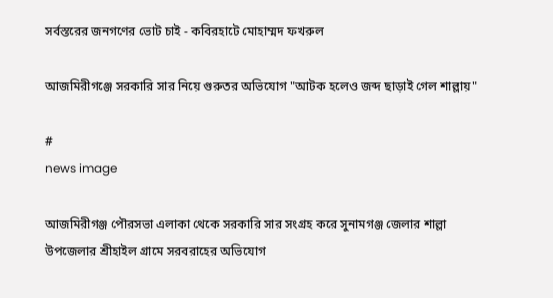সর্বস্তরের জনগণের ভোট চাই - কবিরহাটে মোহাম্মদ ফখরুল

আজমিরীগঞ্জে সরকারি সার নিয়ে গুরুতর অভিযোগ "আটক হলেও জব্দ ছাড়াই গেল শাল্লায়"

#
news image

আজমিরীগঞ্জ পৌরসভা এলাকা থেকে সরকারি সার সংগ্রহ করে সুনামগঞ্জ জেলার শাল্লা উপজেলার শ্রীহাইল গ্রামে সরবরাহের অভিযোগ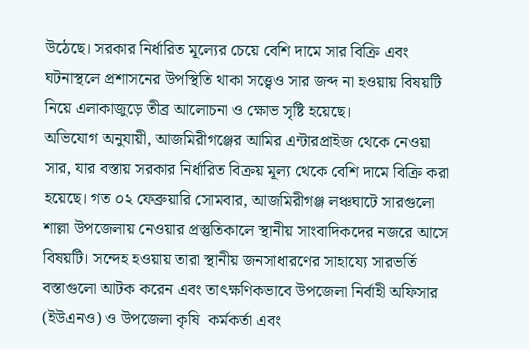উঠেছে। সরকার নির্ধারিত মূল্যের চেয়ে বেশি দামে সার বিক্রি এবং ঘটনাস্থলে প্রশাসনের উপস্থিতি থাকা সত্ত্বেও সার জব্দ না হওয়ায় বিষয়টি নিয়ে এলাকাজুড়ে তীব্র আলোচনা ও ক্ষোভ সৃষ্টি হয়েছে।
অভিযোগ অনুযায়ী, আজমিরীগঞ্জের আমির এন্টারপ্রাইজ থেকে নেওয়া সার, যার বস্তায় সরকার নির্ধারিত বিক্রয় মূল্য থেকে বেশি দামে বিক্রি করা হয়েছে। গত ০২ ফেব্রুয়ারি সোমবার, আজমিরীগঞ্জ লঞ্চঘাটে সারগুলো শাল্লা উপজেলায় নেওয়ার প্রস্তুতিকালে স্থানীয় সাংবাদিকদের নজরে আসে বিষয়টি। সন্দেহ হওয়ায় তারা স্থানীয় জনসাধারণের সাহায্যে সারভর্তি বস্তাগুলো আটক করেন এবং তাৎক্ষণিকভাবে উপজেলা নির্বাহী অফিসার (ইউএনও) ও উপজেলা কৃষি  কর্মকর্তা এবং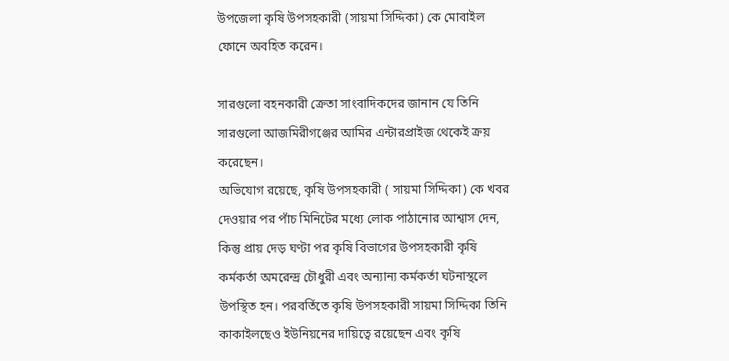উপজেলা কৃষি উপসহকারী (সায়মা সিদ্দিকা) কে মোবাইল ফোনে অবহিত করেন।

সারগুলো বহনকারী ক্রেতা সাংবাদিকদের জানান যে তিনি সারগুলো আজমিরীগঞ্জের আমির এন্টারপ্রাইজ থেকেই ক্রয় করেছেন।
অভিযোগ রয়েছে, কৃষি উপসহকারী ( সায়মা সিদ্দিকা) কে খবর দেওয়ার পর পাঁচ মিনিটের মধ্যে লোক পাঠানোর আশ্বাস দেন, কিন্তু প্রায় দেড় ঘণ্টা পর কৃষি বিভাগের উপসহকারী কৃষি কর্মকর্তা অমরেন্দ্র চৌধুরী এবং অন্যান্য কর্মকর্তা ঘটনাস্থলে উপস্থিত হন। পরবর্তিতে কৃষি উপসহকারী সায়মা সিদ্দিকা তিনি কাকাইলছেও ইউনিয়নের দায়িত্বে রয়েছেন এবং কৃষি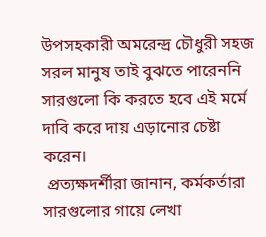উপসহকারী অমরেন্দ্র চৌধুরী সহজ সরল মানুষ তাই বুঝতে পারেননি সারগুলো কি করতে হবে এই মর্মে দাবি করে দায় এড়ানোর চেষ্টা করেন।
 প্রত্যক্ষদর্শীরা জানান, কর্মকর্তারা সারগুলোর গায়ে লেখা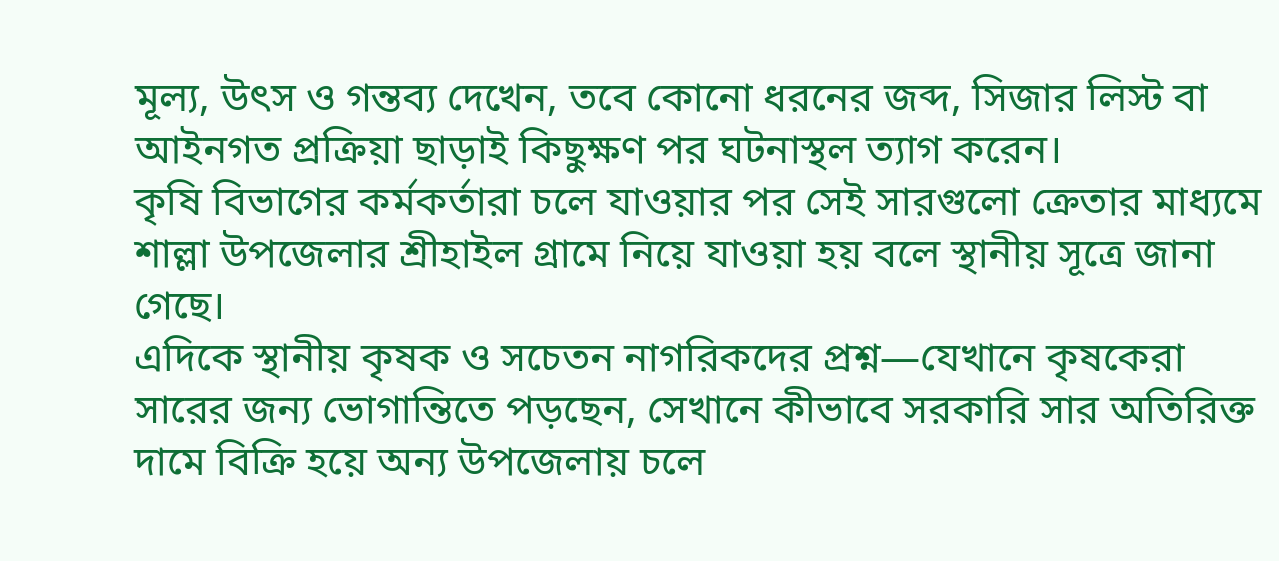মূল্য, উৎস ও গন্তব্য দেখেন, তবে কোনো ধরনের জব্দ, সিজার লিস্ট বা আইনগত প্রক্রিয়া ছাড়াই কিছুক্ষণ পর ঘটনাস্থল ত্যাগ করেন।
কৃষি বিভাগের কর্মকর্তারা চলে যাওয়ার পর সেই সারগুলো ক্রেতার মাধ্যমে শাল্লা উপজেলার শ্রীহাইল গ্রামে নিয়ে যাওয়া হয় বলে স্থানীয় সূত্রে জানা গেছে।
এদিকে স্থানীয় কৃষক ও সচেতন নাগরিকদের প্রশ্ন—যেখানে কৃষকেরা সারের জন্য ভোগান্তিতে পড়ছেন, সেখানে কীভাবে সরকারি সার অতিরিক্ত দামে বিক্রি হয়ে অন্য উপজেলায় চলে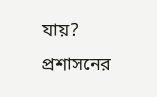যায়? প্রশাসনের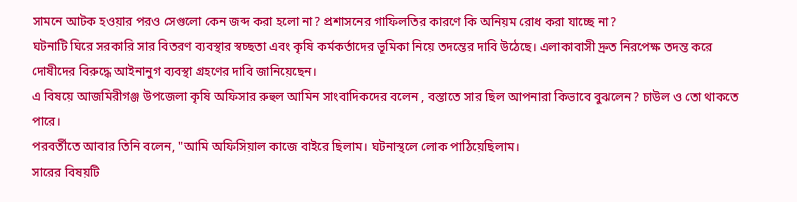সামনে আটক হওয়ার পরও সেগুলো কেন জব্দ করা হলো না? প্রশাসনের গাফিলতির কারণে কি অনিয়ম রোধ করা যাচ্ছে না?
ঘটনাটি ঘিরে সরকারি সার বিতরণ ব্যবস্থার স্বচ্ছতা এবং কৃষি কর্মকর্তাদের ভূমিকা নিয়ে তদন্তের দাবি উঠেছে। এলাকাবাসী দ্রুত নিরপেক্ষ তদন্ত করে দোষীদের বিরুদ্ধে আইনানুগ ব্যবস্থা গ্রহণের দাবি জানিয়েছেন।
এ বিষয়ে আজমিরীগঞ্জ উপজেলা কৃষি অফিসার রুহুল আমিন সাংবাদিকদের বলেন , বস্তাতে সার ছিল আপনারা কিভাবে বুঝলেন? চাউল ও তো থাকতে পারে।
পরবর্তীতে আবার তিনি বলেন, "আমি অফিসিয়াল কাজে বাইরে ছিলাম। ঘটনাস্থলে লোক পাঠিয়েছিলাম।
সারের বিষয়টি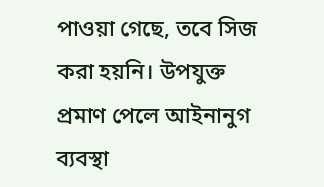পাওয়া গেছে, তবে সিজ করা হয়নি। উপযুক্ত প্রমাণ পেলে আইনানুগ ব্যবস্থা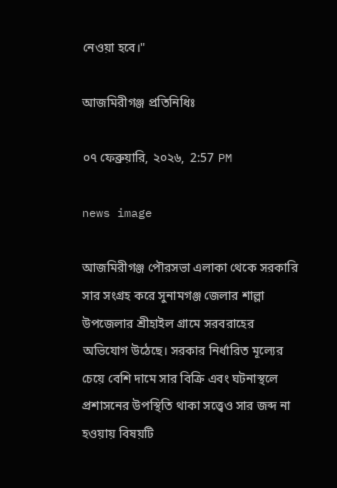নেওয়া হবে।"

আজমিরীগঞ্জ প্রতিনিধিঃ

০৭ ফেব্রুয়ারি, ২০২৬,  2:57 PM

news image

আজমিরীগঞ্জ পৌরসভা এলাকা থেকে সরকারি সার সংগ্রহ করে সুনামগঞ্জ জেলার শাল্লা উপজেলার শ্রীহাইল গ্রামে সরবরাহের অভিযোগ উঠেছে। সরকার নির্ধারিত মূল্যের চেয়ে বেশি দামে সার বিক্রি এবং ঘটনাস্থলে প্রশাসনের উপস্থিতি থাকা সত্ত্বেও সার জব্দ না হওয়ায় বিষয়টি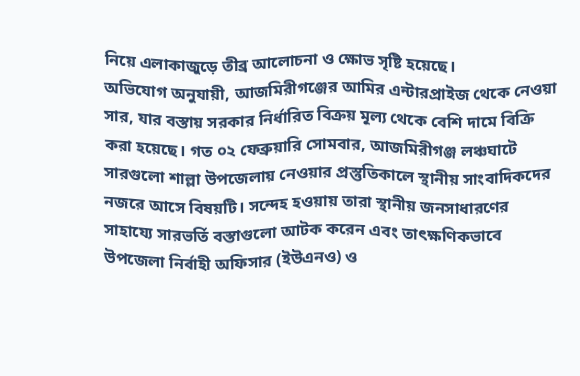নিয়ে এলাকাজুড়ে তীব্র আলোচনা ও ক্ষোভ সৃষ্টি হয়েছে।
অভিযোগ অনুযায়ী, আজমিরীগঞ্জের আমির এন্টারপ্রাইজ থেকে নেওয়া সার, যার বস্তায় সরকার নির্ধারিত বিক্রয় মূল্য থেকে বেশি দামে বিক্রি করা হয়েছে। গত ০২ ফেব্রুয়ারি সোমবার, আজমিরীগঞ্জ লঞ্চঘাটে সারগুলো শাল্লা উপজেলায় নেওয়ার প্রস্তুতিকালে স্থানীয় সাংবাদিকদের নজরে আসে বিষয়টি। সন্দেহ হওয়ায় তারা স্থানীয় জনসাধারণের সাহায্যে সারভর্তি বস্তাগুলো আটক করেন এবং তাৎক্ষণিকভাবে উপজেলা নির্বাহী অফিসার (ইউএনও) ও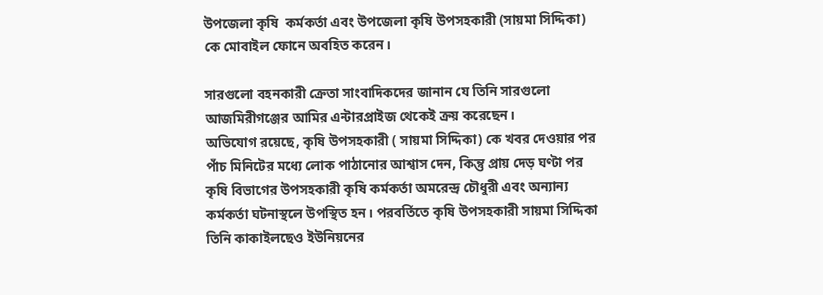উপজেলা কৃষি  কর্মকর্তা এবং উপজেলা কৃষি উপসহকারী (সায়মা সিদ্দিকা) কে মোবাইল ফোনে অবহিত করেন।

সারগুলো বহনকারী ক্রেতা সাংবাদিকদের জানান যে তিনি সারগুলো আজমিরীগঞ্জের আমির এন্টারপ্রাইজ থেকেই ক্রয় করেছেন।
অভিযোগ রয়েছে, কৃষি উপসহকারী ( সায়মা সিদ্দিকা) কে খবর দেওয়ার পর পাঁচ মিনিটের মধ্যে লোক পাঠানোর আশ্বাস দেন, কিন্তু প্রায় দেড় ঘণ্টা পর কৃষি বিভাগের উপসহকারী কৃষি কর্মকর্তা অমরেন্দ্র চৌধুরী এবং অন্যান্য কর্মকর্তা ঘটনাস্থলে উপস্থিত হন। পরবর্তিতে কৃষি উপসহকারী সায়মা সিদ্দিকা তিনি কাকাইলছেও ইউনিয়নের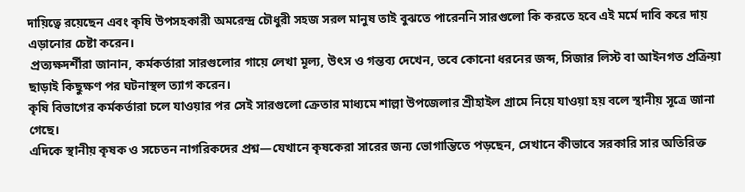দায়িত্বে রয়েছেন এবং কৃষি উপসহকারী অমরেন্দ্র চৌধুরী সহজ সরল মানুষ তাই বুঝতে পারেননি সারগুলো কি করতে হবে এই মর্মে দাবি করে দায় এড়ানোর চেষ্টা করেন।
 প্রত্যক্ষদর্শীরা জানান, কর্মকর্তারা সারগুলোর গায়ে লেখা মূল্য, উৎস ও গন্তব্য দেখেন, তবে কোনো ধরনের জব্দ, সিজার লিস্ট বা আইনগত প্রক্রিয়া ছাড়াই কিছুক্ষণ পর ঘটনাস্থল ত্যাগ করেন।
কৃষি বিভাগের কর্মকর্তারা চলে যাওয়ার পর সেই সারগুলো ক্রেতার মাধ্যমে শাল্লা উপজেলার শ্রীহাইল গ্রামে নিয়ে যাওয়া হয় বলে স্থানীয় সূত্রে জানা গেছে।
এদিকে স্থানীয় কৃষক ও সচেতন নাগরিকদের প্রশ্ন—যেখানে কৃষকেরা সারের জন্য ভোগান্তিতে পড়ছেন, সেখানে কীভাবে সরকারি সার অতিরিক্ত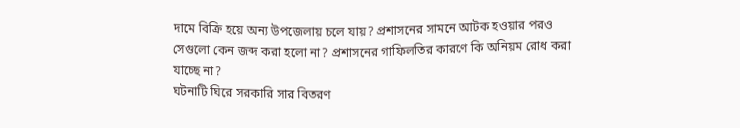দামে বিক্রি হয়ে অন্য উপজেলায় চলে যায়? প্রশাসনের সামনে আটক হওয়ার পরও সেগুলো কেন জব্দ করা হলো না? প্রশাসনের গাফিলতির কারণে কি অনিয়ম রোধ করা যাচ্ছে না?
ঘটনাটি ঘিরে সরকারি সার বিতরণ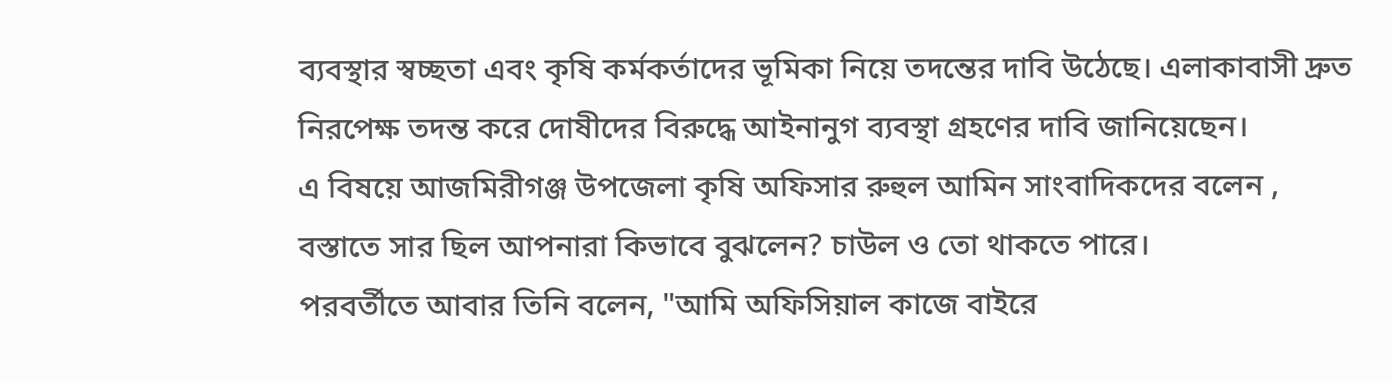ব্যবস্থার স্বচ্ছতা এবং কৃষি কর্মকর্তাদের ভূমিকা নিয়ে তদন্তের দাবি উঠেছে। এলাকাবাসী দ্রুত নিরপেক্ষ তদন্ত করে দোষীদের বিরুদ্ধে আইনানুগ ব্যবস্থা গ্রহণের দাবি জানিয়েছেন।
এ বিষয়ে আজমিরীগঞ্জ উপজেলা কৃষি অফিসার রুহুল আমিন সাংবাদিকদের বলেন , বস্তাতে সার ছিল আপনারা কিভাবে বুঝলেন? চাউল ও তো থাকতে পারে।
পরবর্তীতে আবার তিনি বলেন, "আমি অফিসিয়াল কাজে বাইরে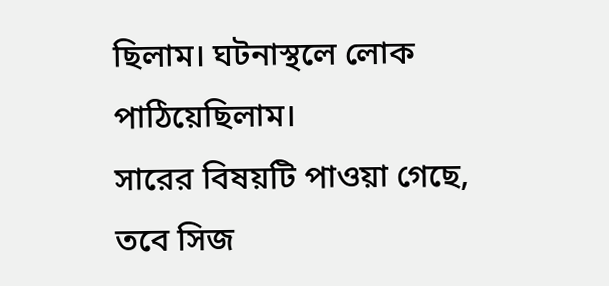ছিলাম। ঘটনাস্থলে লোক পাঠিয়েছিলাম।
সারের বিষয়টি পাওয়া গেছে, তবে সিজ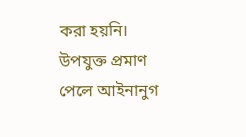করা হয়নি। উপযুক্ত প্রমাণ পেলে আইনানুগ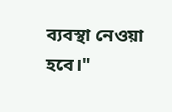ব্যবস্থা নেওয়া হবে।"